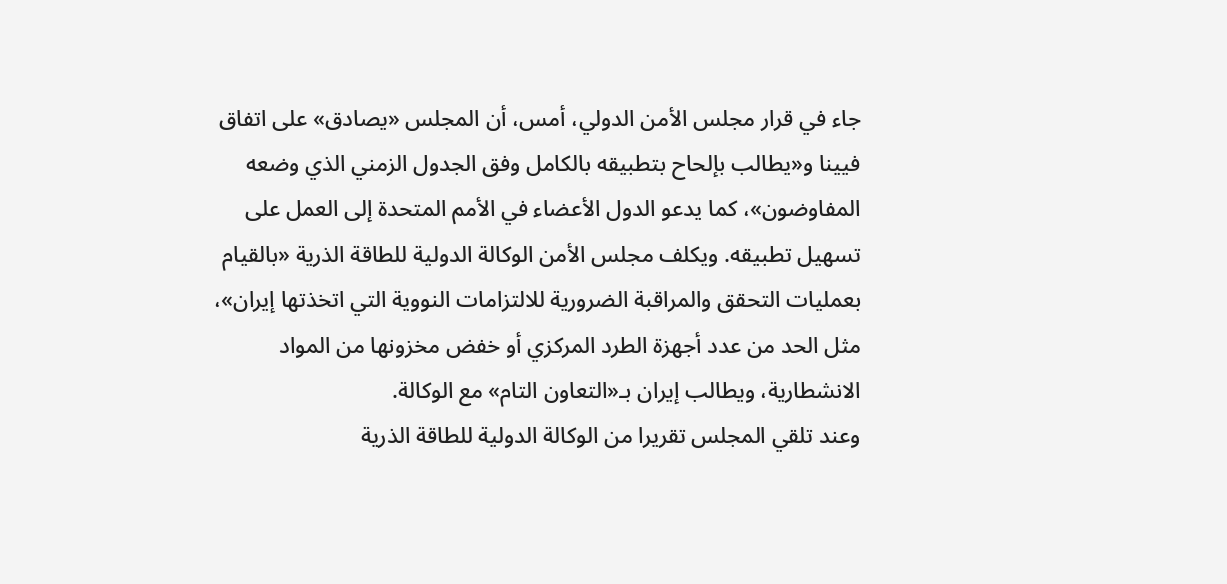جاء في قرار مجلس الأمن الدولي، أمس، أن المجلس «يصادق» على اتفاق فيينا و«يطالب بإلحاح بتطبيقه بالكامل وفق الجدول الزمني الذي وضعه المفاوضون»، كما يدعو الدول الأعضاء في الأمم المتحدة إلى العمل على تسهيل تطبيقه. ويكلف مجلس الأمن الوكالة الدولية للطاقة الذرية «بالقيام بعمليات التحقق والمراقبة الضرورية للالتزامات النووية التي اتخذتها إيران»، مثل الحد من عدد أجهزة الطرد المركزي أو خفض مخزونها من المواد الانشطارية، ويطالب إيران بـ«التعاون التام» مع الوكالة.
وعند تلقي المجلس تقريرا من الوكالة الدولية للطاقة الذرية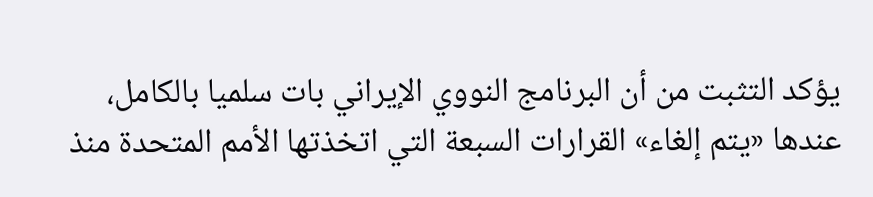يؤكد التثبت من أن البرنامج النووي الإيراني بات سلميا بالكامل، عندها «يتم إلغاء» القرارات السبعة التي اتخذتها الأمم المتحدة منذ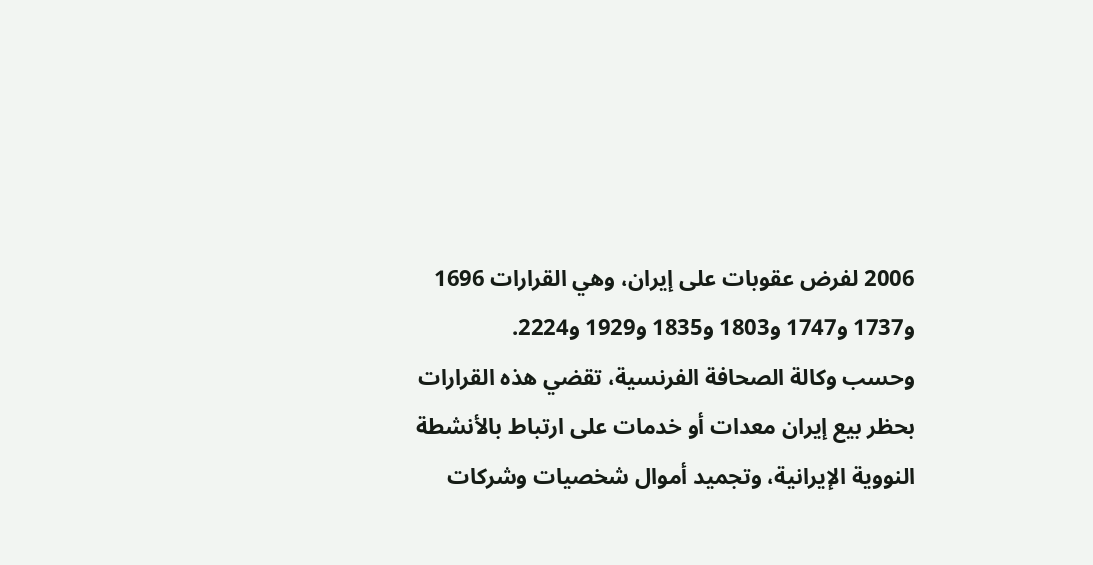2006 لفرض عقوبات على إيران، وهي القرارات 1696 و1737 و1747 و1803 و1835 و1929 و2224.
وحسب وكالة الصحافة الفرنسية، تقضي هذه القرارات بحظر بيع إيران معدات أو خدمات على ارتباط بالأنشطة النووية الإيرانية، وتجميد أموال شخصيات وشركات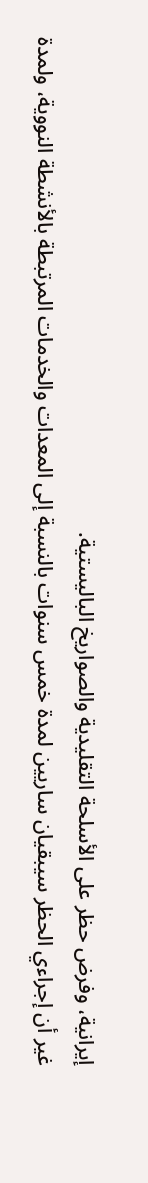إيرانية، وفرض حظر على الأسلحة التقليدية والصواريخ الباليستية.
غير أن إجراءي الحظر سيبقيان ساريين لمدة خمس سنوات بالنسبة إلى المعدات والخدمات المرتبطة بالأنشطة النووية، ولمدة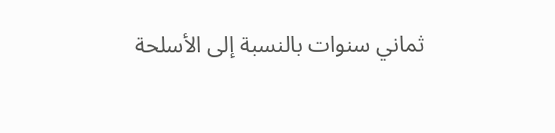ثماني سنوات بالنسبة إلى الأسلحة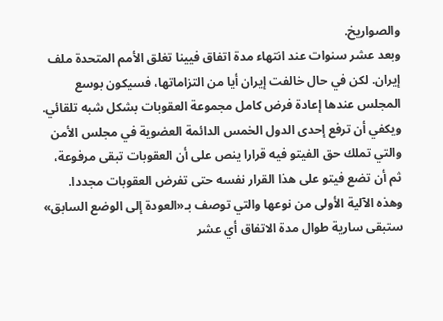والصواريخ.
وبعد عشر سنوات عند انتهاء مدة اتفاق فيينا تغلق الأمم المتحدة ملف إيران. لكن في حال خالفت إيران أيا من التزاماتها، فسيكون بوسع المجلس عندها إعادة فرض كامل مجموعة العقوبات بشكل شبه تلقائي. ويكفي أن ترفع إحدى الدول الخمس الدائمة العضوية في مجلس الأمن والتي تملك حق الفيتو فيه قرارا ينص على أن العقوبات تبقى مرفوعة، ثم أن تضع فيتو على هذا القرار نفسه حتى تفرض العقوبات مجددا.
وهذه الآلية الأولى من نوعها والتي توصف بـ«العودة إلى الوضع السابق» ستبقى سارية طوال مدة الاتفاق أي عشر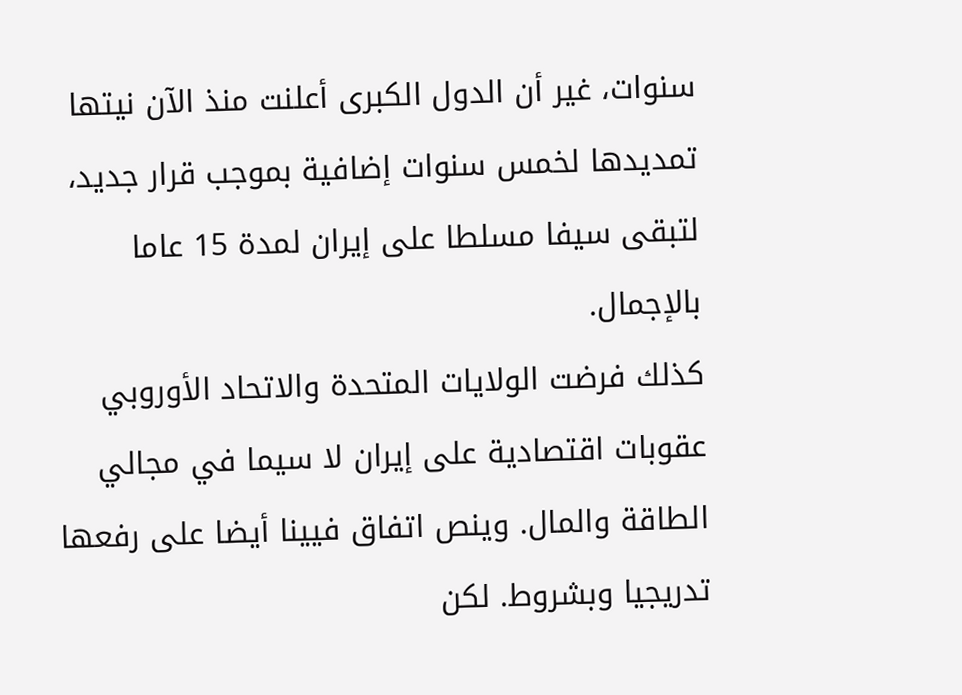سنوات، غير أن الدول الكبرى أعلنت منذ الآن نيتها تمديدها لخمس سنوات إضافية بموجب قرار جديد، لتبقى سيفا مسلطا على إيران لمدة 15 عاما بالإجمال.
كذلك فرضت الولايات المتحدة والاتحاد الأوروبي عقوبات اقتصادية على إيران لا سيما في مجالي الطاقة والمال. وينص اتفاق فيينا أيضا على رفعها تدريجيا وبشروط. لكن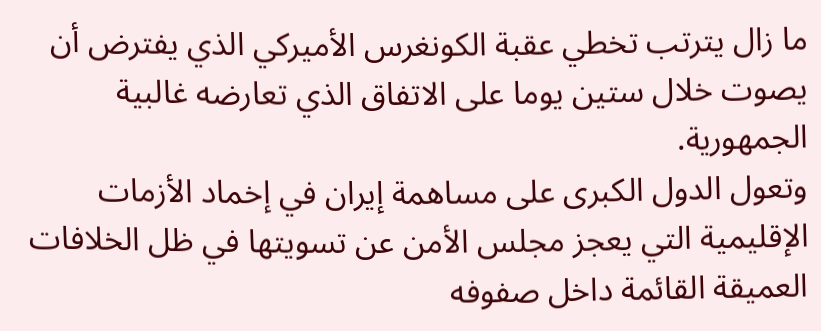ما زال يترتب تخطي عقبة الكونغرس الأميركي الذي يفترض أن يصوت خلال ستين يوما على الاتفاق الذي تعارضه غالبية الجمهورية.
وتعول الدول الكبرى على مساهمة إيران في إخماد الأزمات الإقليمية التي يعجز مجلس الأمن عن تسويتها في ظل الخلافات العميقة القائمة داخل صفوفه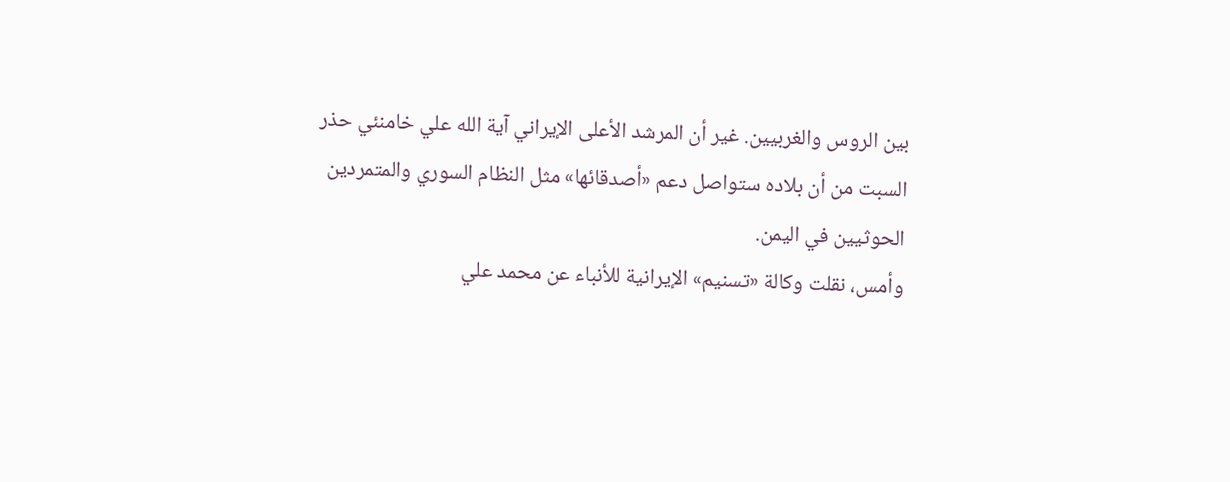بين الروس والغربيين. غير أن المرشد الأعلى الإيراني آية الله علي خامنئي حذر السبت من أن بلاده ستواصل دعم «أصدقائها» مثل النظام السوري والمتمردين الحوثيين في اليمن.
وأمس، نقلت وكالة «تسنيم» الإيرانية للأنباء عن محمد علي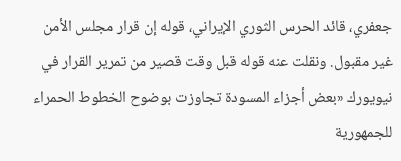جعفري، قائد الحرس الثوري الإيراني، قوله إن قرار مجلس الأمن غير مقبول. ونقلت عنه قوله قبل وقت قصير من تمرير القرار في نيويورك «بعض أجزاء المسودة تجاوزت بوضوح الخطوط الحمراء للجمهورية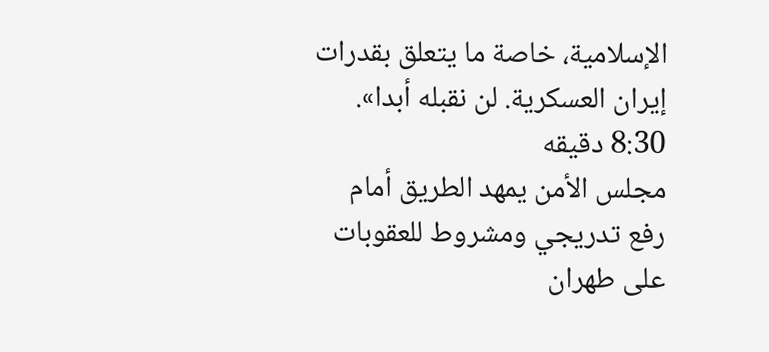الإسلامية، خاصة ما يتعلق بقدرات إيران العسكرية. لن نقبله أبدا».
8:30 دقيقه
مجلس الأمن يمهد الطريق أمام رفع تدريجي ومشروط للعقوبات على طهران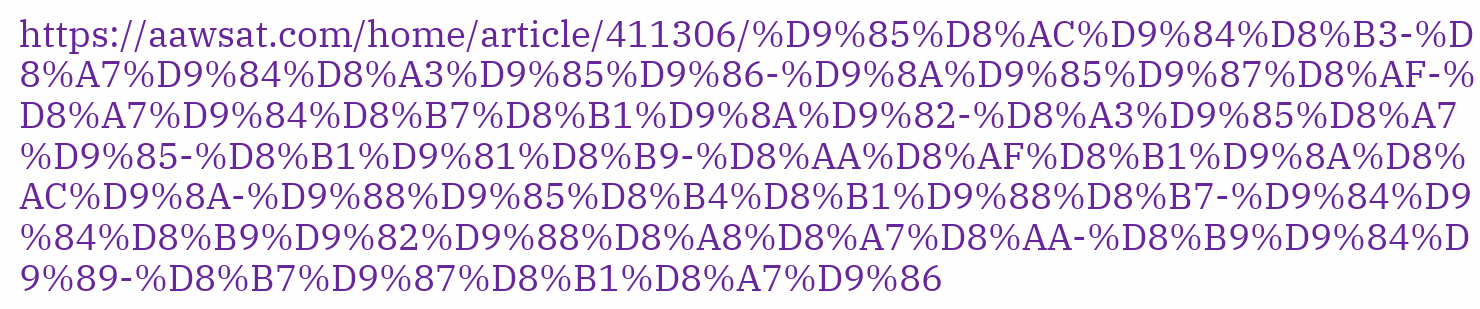https://aawsat.com/home/article/411306/%D9%85%D8%AC%D9%84%D8%B3-%D8%A7%D9%84%D8%A3%D9%85%D9%86-%D9%8A%D9%85%D9%87%D8%AF-%D8%A7%D9%84%D8%B7%D8%B1%D9%8A%D9%82-%D8%A3%D9%85%D8%A7%D9%85-%D8%B1%D9%81%D8%B9-%D8%AA%D8%AF%D8%B1%D9%8A%D8%AC%D9%8A-%D9%88%D9%85%D8%B4%D8%B1%D9%88%D8%B7-%D9%84%D9%84%D8%B9%D9%82%D9%88%D8%A8%D8%A7%D8%AA-%D8%B9%D9%84%D9%89-%D8%B7%D9%87%D8%B1%D8%A7%D9%86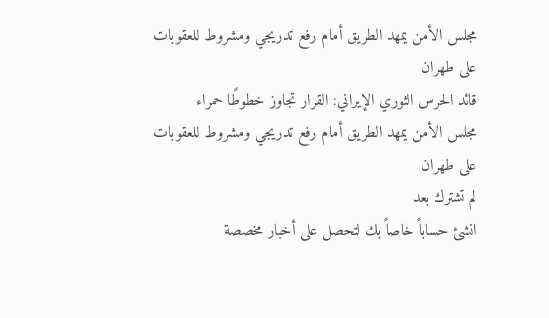مجلس الأمن يمهد الطريق أمام رفع تدريجي ومشروط للعقوبات على طهران
قائد الحرس الثوري الإيراني: القرار تجاوز خطوطًا حمراء
مجلس الأمن يمهد الطريق أمام رفع تدريجي ومشروط للعقوبات على طهران
لم تشترك بعد
انشئ حساباً خاصاً بك لتحصل على أخبار مخصصة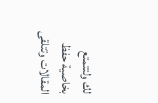لك ولتتمتع بخاصية حفظ المقالات وتتلقى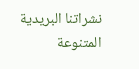نشراتنا البريدية المتنوعة